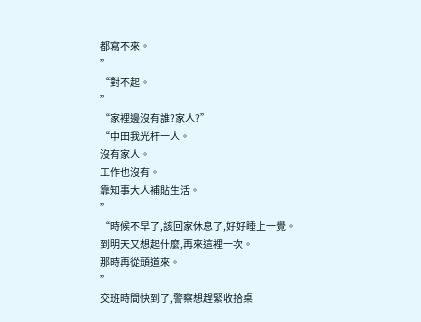都寫不來。
”
“對不起。
”
“家裡邊沒有誰?家人?”
“中田我光杆一人。
沒有家人。
工作也沒有。
靠知事大人補貼生活。
”
“時候不早了,該回家休息了,好好睡上一覺。
到明天又想起什麼,再來這裡一次。
那時再從頭道來。
”
交班時間快到了,警察想趕緊收拾桌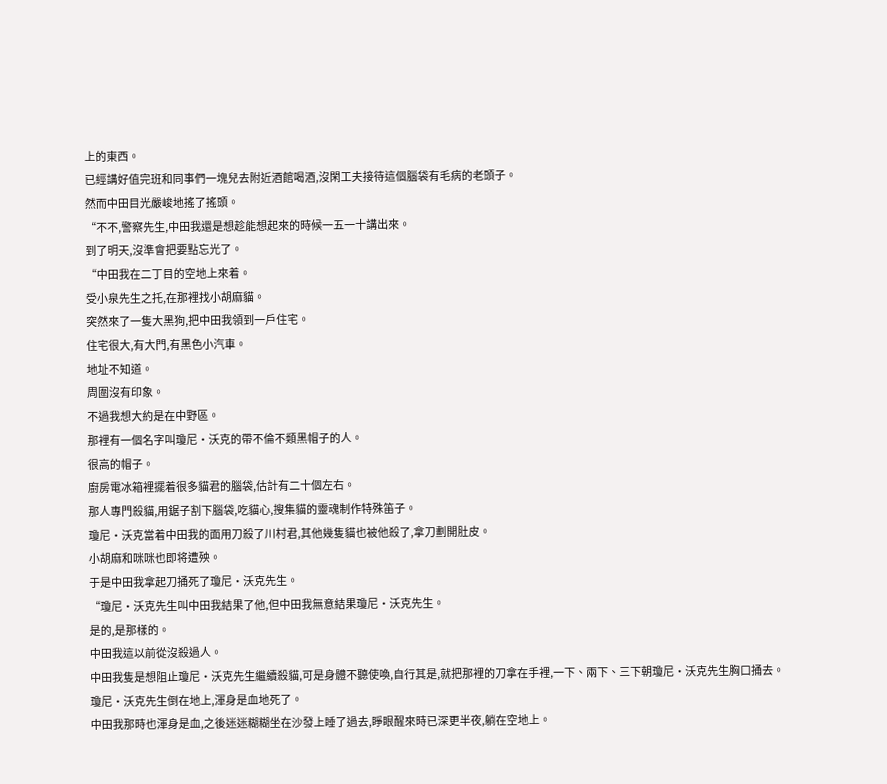上的東西。
已經講好值完班和同事們一塊兒去附近酒館喝酒,沒閑工夫接待這個腦袋有毛病的老頭子。
然而中田目光嚴峻地搖了搖頭。
“不不,警察先生,中田我還是想趁能想起來的時候一五一十講出來。
到了明天,沒準會把要點忘光了。
“中田我在二丁目的空地上來着。
受小泉先生之托,在那裡找小胡麻貓。
突然來了一隻大黑狗,把中田我領到一戶住宅。
住宅很大,有大門,有黑色小汽車。
地址不知道。
周圍沒有印象。
不過我想大約是在中野區。
那裡有一個名字叫瓊尼·沃克的帶不倫不類黑帽子的人。
很高的帽子。
廚房電冰箱裡擺着很多貓君的腦袋,估計有二十個左右。
那人專門殺貓,用鋸子割下腦袋,吃貓心,搜集貓的靈魂制作特殊笛子。
瓊尼·沃克當着中田我的面用刀殺了川村君,其他幾隻貓也被他殺了,拿刀劃開肚皮。
小胡麻和咪咪也即将遭殃。
于是中田我拿起刀捅死了瓊尼·沃克先生。
“瓊尼·沃克先生叫中田我結果了他,但中田我無意結果瓊尼·沃克先生。
是的,是那樣的。
中田我這以前從沒殺過人。
中田我隻是想阻止瓊尼·沃克先生繼續殺貓,可是身體不聽使喚,自行其是,就把那裡的刀拿在手裡,一下、兩下、三下朝瓊尼·沃克先生胸口捅去。
瓊尼·沃克先生倒在地上,渾身是血地死了。
中田我那時也渾身是血,之後迷迷糊糊坐在沙發上睡了過去,睜眼醒來時已深更半夜,躺在空地上。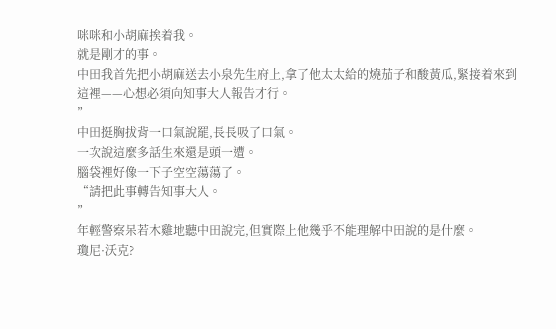咪咪和小胡麻挨着我。
就是剛才的事。
中田我首先把小胡麻送去小泉先生府上,拿了他太太給的燒茄子和酸黃瓜,緊接着來到這裡——心想必須向知事大人報告才行。
”
中田挺胸拔背一口氣說罷,長長吸了口氣。
一次說這麼多話生來還是頭一遭。
腦袋裡好像一下子空空蕩蕩了。
“請把此事轉告知事大人。
”
年輕警察呆若木雞地聽中田說完,但實際上他幾乎不能理解中田說的是什麼。
瓊尼·沃克?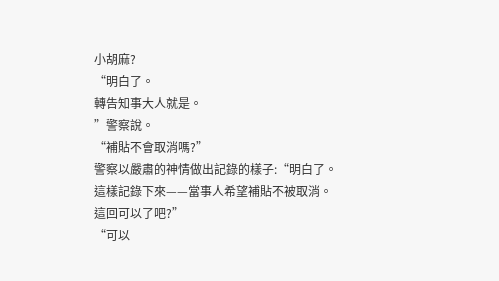小胡麻?
“明白了。
轉告知事大人就是。
”警察說。
“補貼不會取消嗎?”
警察以嚴肅的神情做出記錄的樣子:“明白了。
這樣記錄下來——當事人希望補貼不被取消。
這回可以了吧?”
“可以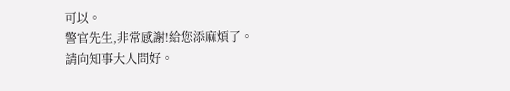可以。
警官先生,非常感謝!給您添麻煩了。
請向知事大人問好。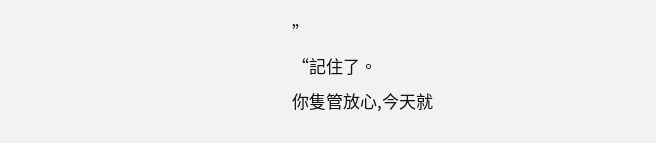”
“記住了。
你隻管放心,今天就